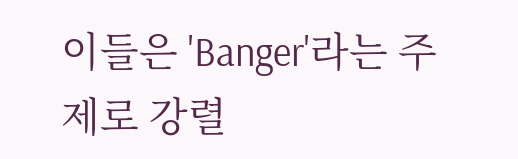이들은 'Banger'라는 주제로 강렬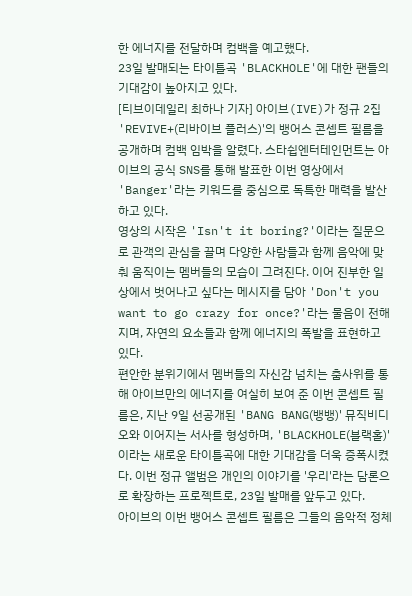한 에너지를 전달하며 컴백을 예고했다.
23일 발매되는 타이틀곡 'BLACKHOLE'에 대한 팬들의 기대감이 높아지고 있다.
[티브이데일리 최하나 기자] 아이브(IVE)가 정규 2집 'REVIVE+(리바이브 플러스)'의 뱅어스 콘셉트 필름을 공개하며 컴백 임박을 알렸다. 스타쉽엔터테인먼트는 아이브의 공식 SNS를 통해 발표한 이번 영상에서 'Banger'라는 키워드를 중심으로 독특한 매력을 발산하고 있다.
영상의 시작은 'Isn't it boring?'이라는 질문으로 관객의 관심을 끌며 다양한 사람들과 함께 음악에 맞춰 움직이는 멤버들의 모습이 그려진다. 이어 진부한 일상에서 벗어나고 싶다는 메시지를 담아 'Don't you want to go crazy for once?'라는 물음이 전해지며, 자연의 요소들과 함께 에너지의 폭발을 표현하고 있다.
편안한 분위기에서 멤버들의 자신감 넘치는 춤사위를 통해 아이브만의 에너지를 여실히 보여 준 이번 콘셉트 필름은, 지난 9일 선공개된 'BANG BANG(뱅뱅)' 뮤직비디오와 이어지는 서사를 형성하며, 'BLACKHOLE(블랙홀)'이라는 새로운 타이틀곡에 대한 기대감을 더욱 증폭시켰다. 이번 정규 앨범은 개인의 이야기를 '우리'라는 담론으로 확장하는 프로젝트로, 23일 발매를 앞두고 있다.
아이브의 이번 뱅어스 콘셉트 필름은 그들의 음악적 정체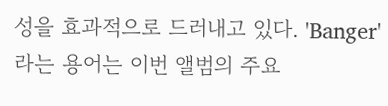성을 효과적으로 드러내고 있다. 'Banger'라는 용어는 이번 앨범의 주요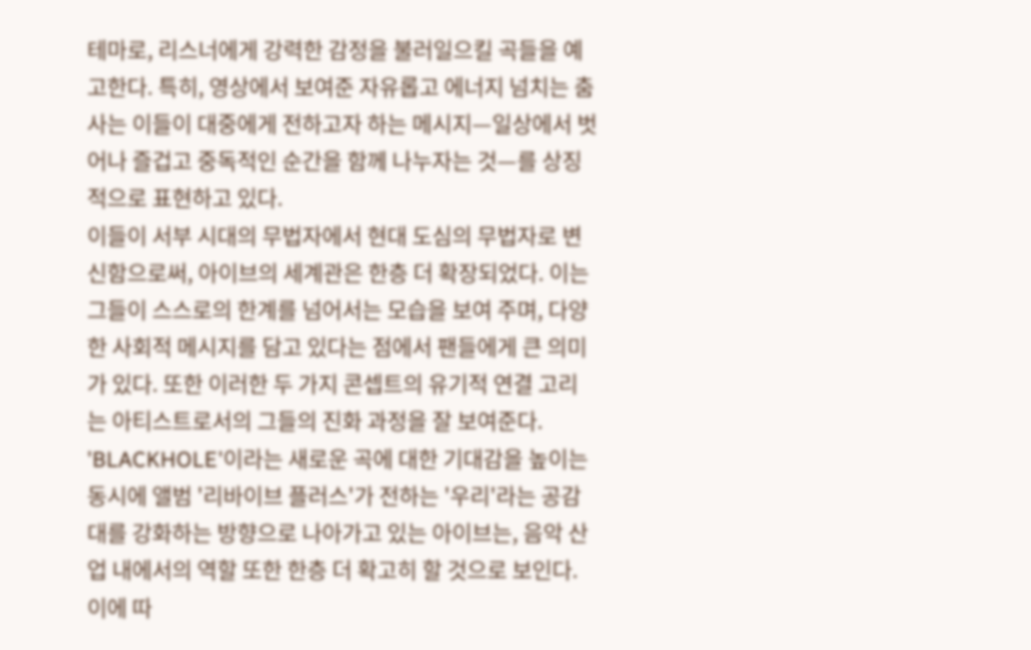테마로, 리스너에게 강력한 감정을 불러일으킬 곡들을 예고한다. 특히, 영상에서 보여준 자유롭고 에너지 넘치는 춤사는 이들이 대중에게 전하고자 하는 메시지—일상에서 벗어나 즐겁고 중독적인 순간을 함께 나누자는 것—를 상징적으로 표현하고 있다.
이들이 서부 시대의 무법자에서 현대 도심의 무법자로 변신함으로써, 아이브의 세계관은 한층 더 확장되었다. 이는 그들이 스스로의 한계를 넘어서는 모습을 보여 주며, 다양한 사회적 메시지를 담고 있다는 점에서 팬들에게 큰 의미가 있다. 또한 이러한 두 가지 콘셉트의 유기적 연결 고리는 아티스트로서의 그들의 진화 과정을 잘 보여준다.
'BLACKHOLE'이라는 새로운 곡에 대한 기대감을 높이는 동시에 앨범 '리바이브 플러스'가 전하는 '우리'라는 공감대를 강화하는 방향으로 나아가고 있는 아이브는, 음악 산업 내에서의 역할 또한 한층 더 확고히 할 것으로 보인다. 이에 따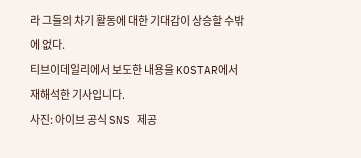라 그들의 차기 활동에 대한 기대감이 상승할 수밖에 없다.
티브이데일리에서 보도한 내용을 KOSTAR에서 재해석한 기사입니다.
사진: 아이브 공식 SNS 제공